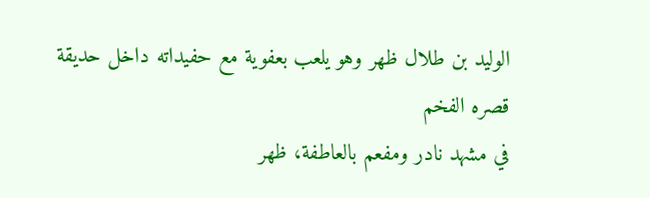الوليد بن طلال ظهر وهو يلعب بعفوية مع حفيداته داخل حديقة قصره الفخم
في مشهد نادر ومفعم بالعاطفة، ظهر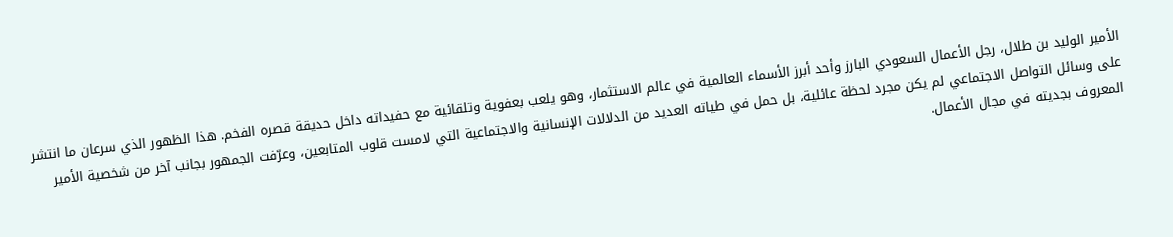الأمير الوليد بن طلال، رجل الأعمال السعودي البارز وأحد أبرز الأسماء العالمية في عالم الاستثمار، وهو يلعب بعفوية وتلقائية مع حفيداته داخل حديقة قصره الفخم. هذا الظهور الذي سرعان ما انتشر على وسائل التواصل الاجتماعي لم يكن مجرد لحظة عائلية، بل حمل في طياته العديد من الدلالات الإنسانية والاجتماعية التي لامست قلوب المتابعين، وعرّفت الجمهور بجانب آخر من شخصية الأمير المعروف بجديته في مجال الأعمال.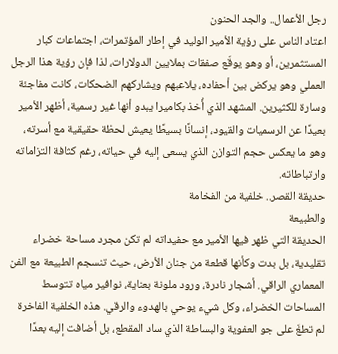رجل الأعمال.. والجد الحنون
اعتاد الناس على رؤية الأمير الوليد في إطار المؤتمرات، اجتماعات كبار المستثمرين، أو وهو يوقّع صفقات بملايين الدولارات، لذا فإن رؤية هذا الرجل العملي وهو يركض بين أحفاده، يلاعبهم ويشاركهم الضحكات، كانت مفاجئة وسارة للكثيرين. المشهد الذي أُخذ بكاميرا يبدو أنها غير رسمية، أظهر الأمير بعيدًا عن الرسميات والقيود، إنسانًا بسيطًا يعيش لحظة حقيقية مع أسرته، وهو ما يعكس حجم التوازن الذي يسعى إليه في حياته، رغم كثافة التزاماته وارتباطاته.
حديقة القصر.. خلفية من الفخامة
والطبيعة
الحديقة التي ظهر فيها الأمير مع حفيداته لم تكن مجرد مساحة خضراء تقليدية، بل بدت وكأنها قطعة من جنان الأرض، حيث تنسجم الطبيعة مع الفن المعماري الراقي. أشجار نادرة، ورود ملونة بعناية، نوافير مياه تتوسط المساحات الخضراء، وكل شيء يوحي بالهدوء والرقي. هذه الخلفية الفاخرة لم تطغَ على جو العفوية والبساطة الذي ساد المقطع، بل أضافت إليه بعدًا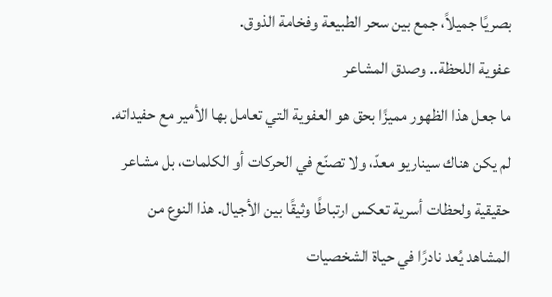بصريًا جميلاً، جمع بين سحر الطبيعة وفخامة الذوق.
عفوية اللحظة.. وصدق المشاعر
ما جعل هذا الظهور مميزًا بحق هو العفوية التي تعامل بها الأمير مع حفيداته. لم يكن هناك سيناريو معدّ، ولا تصنّع في الحركات أو الكلمات، بل مشاعر حقيقية ولحظات أسرية تعكس ارتباطًا وثيقًا بين الأجيال. هذا النوع من المشاهد يُعد نادرًا في حياة الشخصيات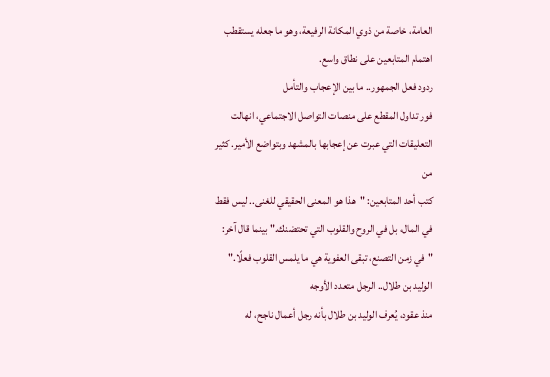العامة، خاصة من ذوي المكانة الرفيعة، وهو ما جعله يستقطب اهتمام المتابعين على نطاق واسع.
ردود فعل الجمهور.. ما بين الإعجاب والتأمل
فور تداول المقطع على منصات التواصل الاجتماعي، انهالت التعليقات التي عبرت عن إعجابها بالمشهد وبتواضع الأمير. كثير من
كتب أحد المتابعين: "هذا هو المعنى الحقيقي للغنى.. ليس فقط في المال، بل في الروح والقلوب التي تحتضنك." بينما قال آخر: "في زمن التصنع، تبقى العفوية هي ما يلمس القلوب فعلًا."
الوليد بن طلال.. الرجل متعدد الأوجه
منذ عقود، يُعرف الوليد بن طلال بأنه رجل أعمال ناجح، له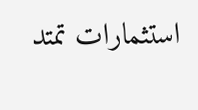استثمارات تمتد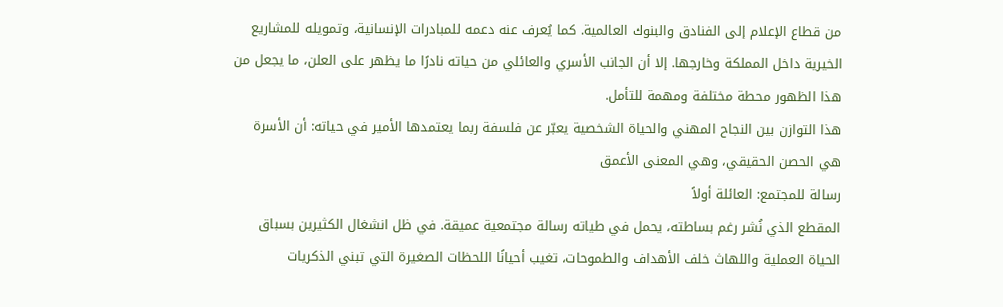من قطاع الإعلام إلى الفنادق والبنوك العالمية. كما يُعرف عنه دعمه للمبادرات الإنسانية، وتمويله للمشاريع الخيرية داخل المملكة وخارجها. إلا أن الجانب الأسري والعائلي من حياته نادرًا ما يظهر على العلن، ما يجعل من هذا الظهور محطة مختلفة ومهمة للتأمل.
هذا التوازن بين النجاح المهني والحياة الشخصية يعبّر عن فلسفة ربما يعتمدها الأمير في حياته: أن الأسرة هي الحصن الحقيقي، وهي المعنى الأعمق
رسالة للمجتمع: العائلة أولاً
المقطع الذي نُشر رغم بساطته، يحمل في طياته رسالة مجتمعية عميقة. في ظل انشغال الكثيرين بسباق الحياة العملية واللهاث خلف الأهداف والطموحات، تغيب أحيانًا اللحظات الصغيرة التي تبني الذكريات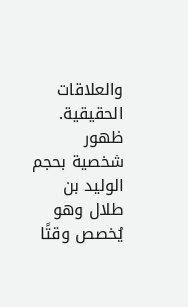والعلاقات الحقيقية. ظهور شخصية بحجم الوليد بن طلال وهو يُخصص وقتًا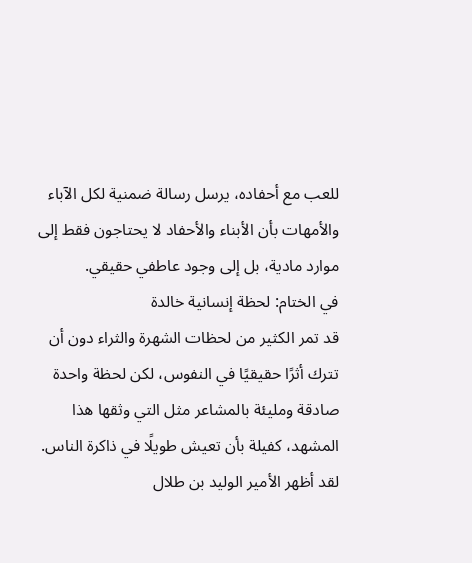للعب مع أحفاده، يرسل رسالة ضمنية لكل الآباء والأمهات بأن الأبناء والأحفاد لا يحتاجون فقط إلى موارد مادية، بل إلى وجود عاطفي حقيقي.
في الختام: لحظة إنسانية خالدة
قد تمر الكثير من لحظات الشهرة والثراء دون أن تترك أثرًا حقيقيًا في النفوس، لكن لحظة واحدة صادقة ومليئة بالمشاعر مثل التي وثقها هذا المشهد، كفيلة بأن تعيش طويلًا في ذاكرة الناس. لقد أظهر الأمير الوليد بن طلال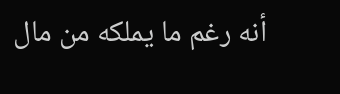أنه رغم ما يملكه من مال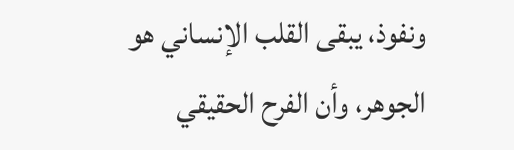ونفوذ، يبقى القلب الإنساني هو الجوهر، وأن الفرح الحقيقي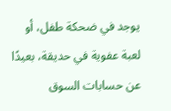يوجد في ضحكة طفل، أو لعبة عفوية في حديقة، بعيدًا عن حسابات السوق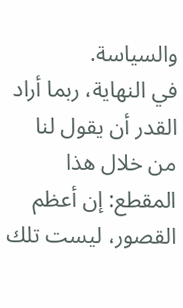والسياسة.
في النهاية، ربما أراد القدر أن يقول لنا من خلال هذا المقطع: إن أعظم القصور، ليست تلك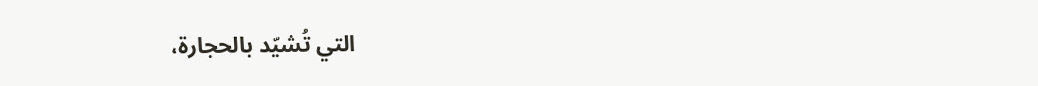التي تُشيّد بالحجارة،